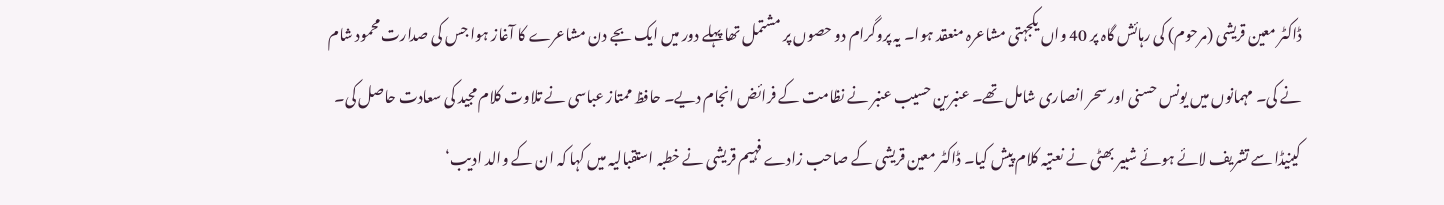ڈاکٹر معین قریشی (مرحوم) کی رہائش گاہ پر 40 واں یکجہتی مشاعرہ منعقد ہوا۔ یہ پروگرام دو حصوں پر مشتمل تھا پہلے دور میں ایک بجے دن مشاعرے کا آغاز ہوا جس کی صدارت محمود شام نے کی۔ مہمانوں میں یونس حسنی اور سحر انصاری شامل تھے۔ عنبرین حسیب عنبر نے نظامت کے فرائض انجام دیے۔ حافظ ممتاز عباسی نے تلاوت کلام مجید کی سعادت حاصل کی۔ کینیڈا سے تشریف لائے ہوئے شبیر بھٹی نے نعتیہ کلام پیش کیا۔ ڈاکٹر معین قریشی کے صاحب زادے فہیم قریشی نے خطبہ استقبالیہ میں کہا کہ ان کے والد ادیب‘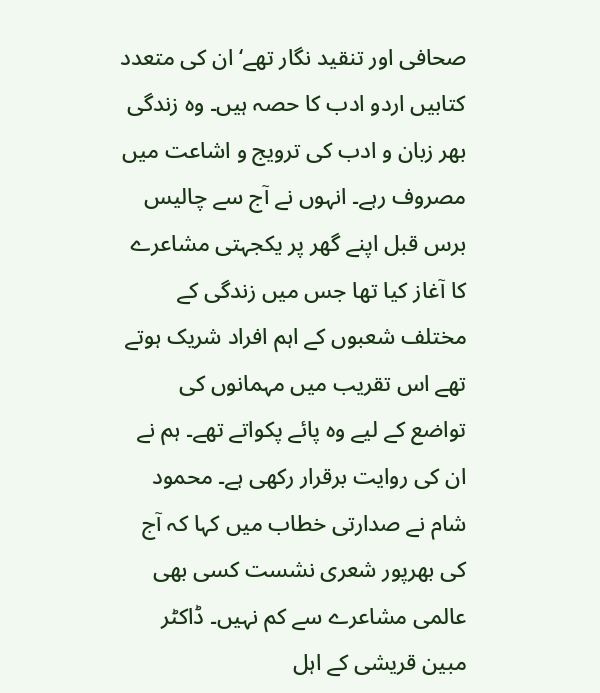صحافی اور تنقید نگار تھے‘ ان کی متعدد کتابیں اردو ادب کا حصہ ہیں۔ وہ زندگی بھر زبان و ادب کی ترویج و اشاعت میں مصروف رہے۔ انہوں نے آج سے چالیس برس قبل اپنے گھر پر یکجہتی مشاعرے کا آغاز کیا تھا جس میں زندگی کے مختلف شعبوں کے اہم افراد شریک ہوتے تھے اس تقریب میں مہمانوں کی تواضع کے لیے وہ پائے پکواتے تھے۔ ہم نے ان کی روایت برقرار رکھی ہے۔ محمود شام نے صدارتی خطاب میں کہا کہ آج کی بھرپور شعری نشست کسی بھی عالمی مشاعرے سے کم نہیں۔ ڈاکٹر مبین قریشی کے اہل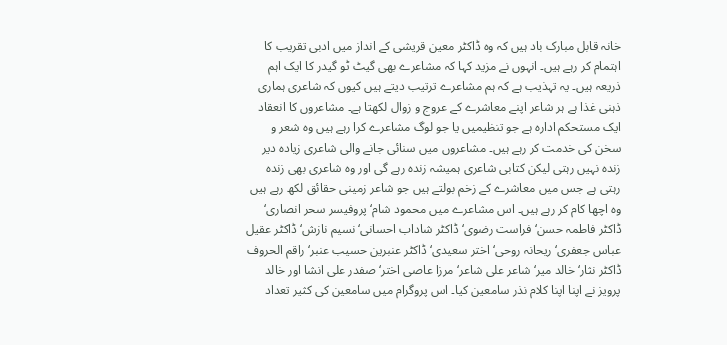خانہ قابل مبارک باد ہیں کہ وہ ڈاکٹر معین قریشی کے انداز میں ادبی تقریب کا اہتمام کر رہے ہیں۔ انہوں نے مزید کہا کہ مشاعرے بھی گیٹ ٹو گیدر کا ایک اہم ذریعہ ہیں۔ یہ تہذیب ہے کہ ہم مشاعرے ترتیب دیتے ہیں کیوں کہ شاعری ہماری ذہنی غذا ہے ہر شاعر اپنے معاشرے کے عروج و زوال لکھتا ہے۔ مشاعروں کا انعقاد ایک مستحکم ادارہ ہے جو تنظیمیں یا جو لوگ مشاعرے کرا رہے ہیں وہ شعر و سخن کی خدمت کر رہے ہیں۔ مشاعروں میں سنائی جانے والی شاعری زیادہ دیر زندہ نہیں رہتی لیکن کتابی شاعری ہمیشہ زندہ رہے گی اور وہ شاعری بھی زندہ رہتی ہے جس میں معاشرے کے زخم بولتے ہیں جو شاعر زمینی حقائق لکھ رہے ہیں وہ اچھا کام کر رہے ہیں۔ اس مشاعرے میں محمود شام‘ پروفیسر سحر انصاری‘ ڈاکٹر فاطمہ حسن‘ فراست رضوی‘ ڈاکٹر شاداب احسانی‘ نسیم نازش‘ ڈاکٹر عقیل عباس جعفری‘ ریحانہ روحی‘ اختر سعیدی‘ ڈاکٹر عنبرین حسیب عنبر‘ راقم الحروف ڈاکٹر نثار‘ خالد میر‘ شاعر علی شاعر‘ مرزا عاصی اختر‘ صفدر علی انشا اور خالد پرویز نے اپنا اپنا کلام نذر سامعین کیا۔ اس پروگرام میں سامعین کی کثیر تعداد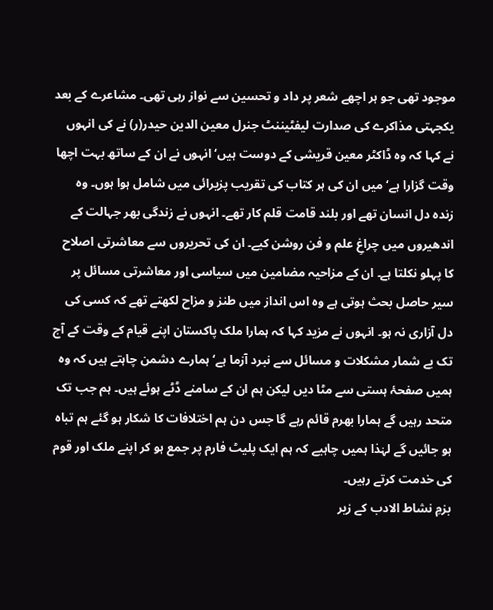موجود تھی جو ہر اچھے شعر پر داد و تحسین سے نواز رہی تھی۔ مشاعرے کے بعد یکجہتی مذاکرے کی صدارت لیفٹیننٹ جنرل معین الدین حیدر(ر) نے کی انہوں نے کہا کہ وہ ڈاکٹر معین قریشی کے دوست ہیں‘ انہوں نے ان کے ساتھ بہت اچھا وقت گزارا ہے‘ میں ان کی ہر کتاب کی تقریب پزیرائی میں شامل ہوا ہوں۔ وہ زندہ دل انسان تھے اور بلند قامت قلم کار تھے۔ انہوں نے زندگی بھر جہالت کے اندھیروں میں چراغِ علم و فن روشن کیے۔ ان کی تحریروں سے معاشرتی اصلاح کا پہلو نکلتا ہے۔ ان کے مزاحیہ مضامین میں سیاسی اور معاشرتی مسائل پر سیر حاصل بحث ہوتی ہے وہ اس انداز میں طنز و مزاح لکھتے تھے کہ کسی کی دل آزاری نہ ہو۔ انہوں نے مزید کہا کہ ہمارا ملک پاکستان اپنے قیام کے وقت کے آج تک بے شمار مشکلات و مسائل سے نبرد آزما ہے‘ ہمارے دشمن چاہتے ہیں کہ وہ ہمیں صفحۂ ہستی سے مٹا دیں لیکن ہم ان کے سامنے ڈٹے ہوئے ہیں۔ ہم جب تک متحد رہیں گے ہمارا بھرم قائم رہے گا جس دن ہم اختلافات کا شکار ہو گئے ہم تباہ ہو جائیں گے لہٰذا ہمیں چاہیے کہ ہم ایک پلیٹ فارم پر جمع ہو کر اپنے ملک اور قوم کی خدمت کرتے رہیں۔
بزمِ نشاط الادب کے زیر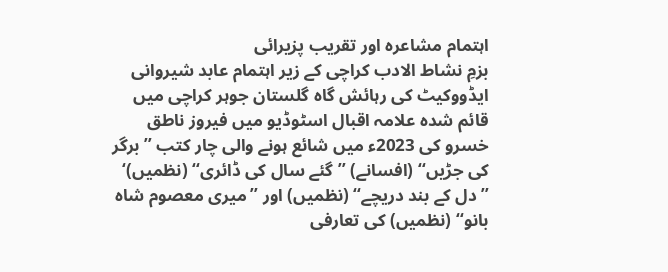اہتمام مشاعرہ اور تقریب پزیرائی
بزمِ نشاط الادب کراچی کے زیر اہتمام عابد شیروانی ایڈووکیٹ کی رہائش گاہ گلستان جوہر کراچی میں قائم شدہ علامہ اقبال اسٹوڈیو میں فیروز ناطق خسرو کی 2023ء میں شائع ہونے والی چار کتب ’’برگر کی جڑیں‘‘ (افسانے) ’’گئے سال کی ڈائری‘‘ (نظمیں)‘ ’’دل کے بند دریچے‘‘ (نظمیں) اور ’’میری معصوم شاہ بانو‘‘ (نظمیں) کی تعارفی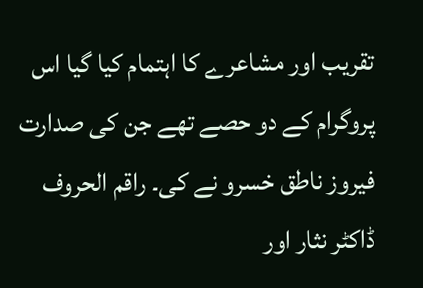تقریب اور مشاعرے کا اہتمام کیا گیا اس پروگرام کے دو حصے تھے جن کی صدارت فیروز ناطق خسرو نے کی۔ راقم الحروف ڈاکٹر نثار اور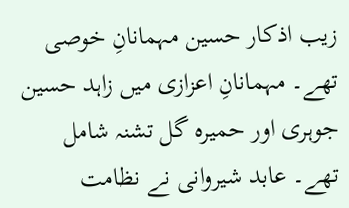زیب اذکار حسین مہمانانِ خوصی تھے۔ مہمانانِ اعزازی میں زاہد حسین جوہری اور حمیرہ گل تشنہ شامل تھے۔ عابد شیروانی نے نظامت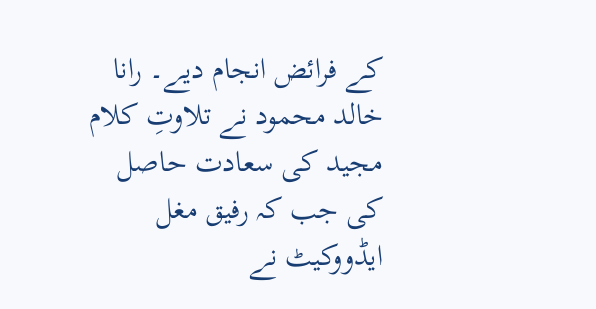کے فرائض انجام دیے۔ رانا خالد محمود نے تلاوتِ کلام مجید کی سعادت حاصل کی جب کہ رفیق مغل ایڈووکیٹ نے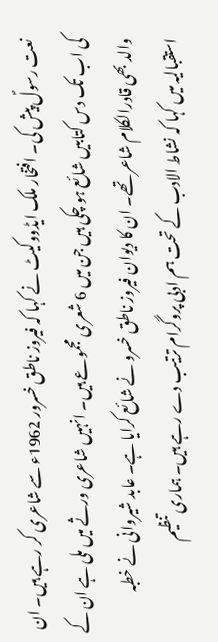نعت رسولؐ پیش کی۔ افتخار ملک ایڈووکیٹ نے کہا کہ فیروز ناطق خسرور 1962ء سے شاعری کر رہے ہیں۔ ان کی اب تک دس کتابیں شائع ہو چکی ہیں جن میں 6 شعری مجموعے ہیں۔ انہیں شاعری ورثے میں ملی ہے ان کے والد بھی قادرالکلام شاعر تھے۔ ان کا دیوان فیروز ناطق خسرو نے شائع کرایا ہے۔ عابد شیروانی نے خطبہ استقبالیہ میں کہا کہ نشاط الادب کے تحت ہم ادبی پروگرام ترتیب دے رہے ہیں۔ ہماری تنظیم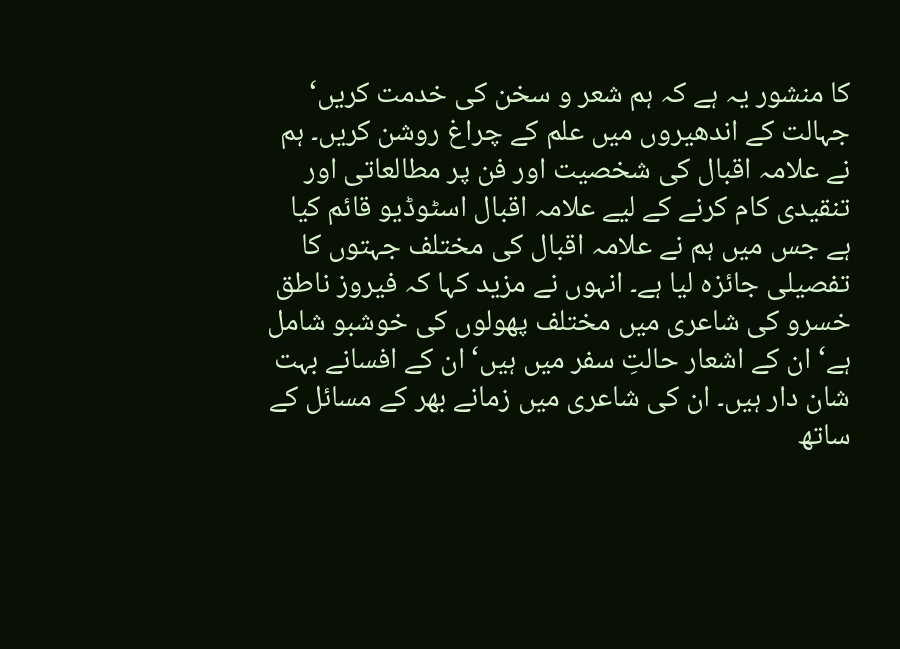کا منشور یہ ہے کہ ہم شعر و سخن کی خدمت کریں‘ جہالت کے اندھیروں میں علم کے چراغ روشن کریں۔ ہم نے علامہ اقبال کی شخصیت اور فن پر مطالعاتی اور تنقیدی کام کرنے کے لیے علامہ اقبال اسٹوڈیو قائم کیا ہے جس میں ہم نے علامہ اقبال کی مختلف جہتوں کا تفصیلی جائزہ لیا ہے۔ انہوں نے مزید کہا کہ فیروز ناطق خسرو کی شاعری میں مختلف پھولوں کی خوشبو شامل ہے‘ ان کے اشعار حالتِ سفر میں ہیں‘ ان کے افسانے بہت شان دار ہیں۔ ان کی شاعری میں زمانے بھر کے مسائل کے ساتھ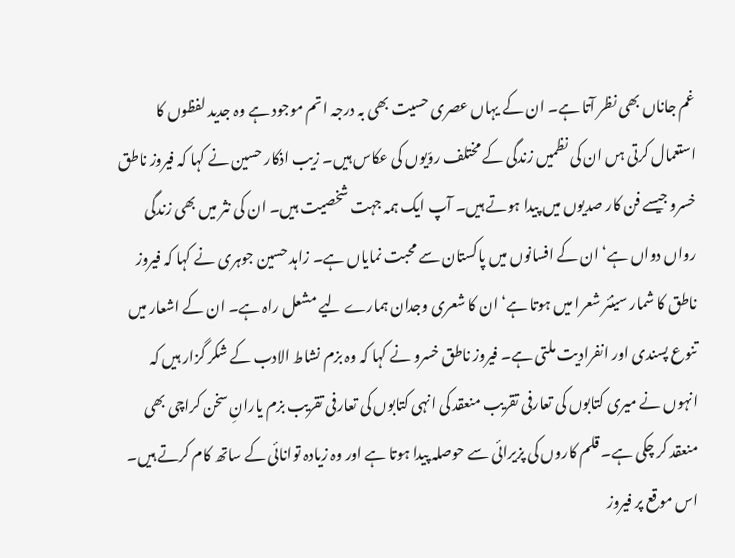غم جاناں بھی نظر آتا ہے۔ ان کے یہاں عصری حسیت بھی بہ درجہ اتم موجود ہے وہ جدید لفظوں کا استعمال کرتی ہں ان کی نظمیں زندگی کے مختلف روّیوں کی عکاس ہیں۔ زیب اذکار حسین نے کہا کہ فیروز ناطق خسرو جیسے فن کار صدیوں میں پیدا ہوتے ہیں۔ آپ ایک ہمہ جہت شخصیت ہیں۔ ان کی نثر میں بھی زندگی رواں دواں ہے‘ ان کے افسانوں میں پاکستان سے محبت نمایاں ہے۔ زاہد حسین جوہری نے کہا کہ فیروز ناطق کا شمار سینئر شعرا میں ہوتا ہے‘ ان کا شعری وجدان ہمارے لیے مشعل راہ ہے۔ ان کے اشعار میں تنوع پسندی اور انفرادیت ملتی ہے۔ فیروز ناطق خسرو نے کہا کہ وہ بزم نشاط الادب کے شکر گزار ہیں کہ انہوں نے میری کتابوں کی تعارفی تقریب منعقد کی انہی کتابوں کی تعارفی تقریب بزم یارانِ سخن کراچی بھی منعقد کر چکی ہے۔ قلم کاروں کی پزیرائی سے حوصلہ پیدا ہوتا ہے اور وہ زیادہ توانائی کے ساتھ کام کرتے ہیں۔ اس موقع پر فیروز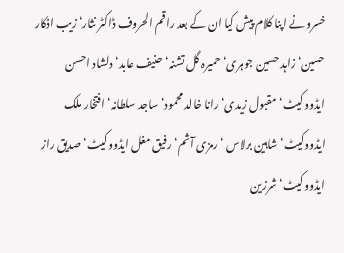خسرو نے اپنا کلام پیش کیا ان کے بعد راقم الحروف ڈاکٹر نثار‘ زیب اذکار حسین‘ زاہد حسین جوہری‘ حمیرہ گل تشنہ‘ حنیف عابد‘ دلشاد احسن ایڈووکیٹ‘ مقبول زیدی‘ رانا خالد محمود‘ ساجد سلطانہ‘ افتخار ملک ایڈووکیٹ‘ شاہین برلاس ‘ رمزی آثم‘ رفیق مغل ایڈووکیٹ‘ صدیق راز ایڈووکیٹ‘ شرزین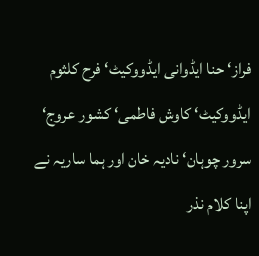فراز‘ حنا ایڈوانی ایڈووکیٹ‘ فرح کلثوم ایڈووکیٹ‘ کاوش فاطمی‘ کشور عروج‘ سرور چوہان‘ نادیہ خان اور ہما ساریہ نے اپنا کلام نذر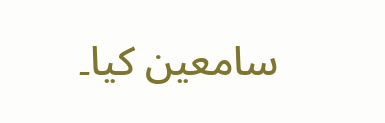سامعین کیا۔